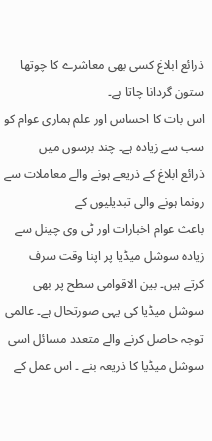ذرائع ابلاغ کسی بھی معاشرے کا چوتھا ستون گردانا چاتا ہے۔
اس بات کا احساس اور علم ہماری عوام کو سب سے زیادہ ہے۔ چند برسوں میں
ذرائع ابلاغ کے ذریعے ہونے والے معاملات سے رونما ہونے والی تبدیلیوں کے
باعث عوام اخبارات اور ٹی وی چینل سے زیادہ سوشل میڈیا پر اپنا وقت سرف
کرتے ہیں۔ بین الاقوامی سطح پر بھی سوشل میڈیا کی یہی صورتحال ہے۔ عالمی
توجہ حاصل کرنے والے متعدد مسائل اسی سوشل میڈیا کا ذریعہ بنے ۔ اس عمل کے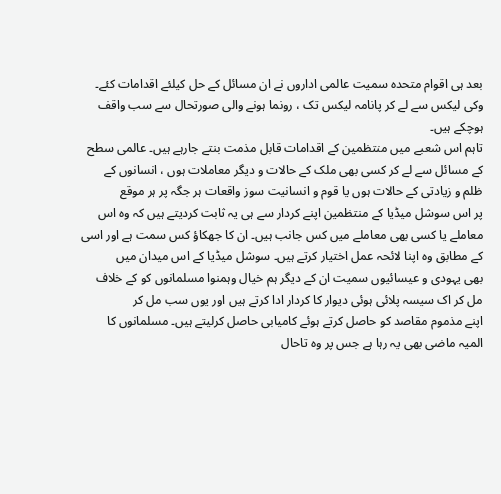بعد ہی اقوام متحدہ سمیت عالمی اداروں نے ان مسائل کے حل کیلئے اقدامات کئے۔
وکی لیکس سے لے کر پانامہ لیکس تک ، رونما ہونے والی صورتحال سے سب واقف
ہوچکے ہیں۔
تاہم اس شعبے میں منتظمین کے اقدامات قابل مذمت بنتے جارہے ہیں۔ عالمی سطح
کے مسائل سے لے کر کسی بھی ملک کے حالات و دیگر معاملات ہوں ، انسانوں کے
ظلم و زیادتی کے حالات ہوں یا قوم و انسانیت سوز واقعات ہر جگہ پر ہر موقع
پر اس سوشل میڈیا کے منتظمین اپنے کردار سے ہی یہ ثابت کردیتے ہیں کہ وہ اس
معاملے یا کسی بھی معاملے میں کس جانب ہیں۔ ان کا جھکاؤ کس سمت ہے اور اسی
کے مطابق وہ اپنا لائحہ عمل اختیار کرتے ہیں۔ سوشل میڈیا کے اس میدان میں
بھی یہودی و عیسائیوں سمیت ان کے دیگر ہم خیال وہمنوا مسلمانوں کو کے خلاف
مل کر اک سیسہ پلائی ہوئی دیوار کا کردار ادا کرتے ہیں اور یوں سب مل کر
اپنے مذموم مقاصد کو حاصل کرتے ہوئے کامیابی حاصل کرلیتے ہیں۔ مسلمانوں کا
المیہ ماضی بھی یہ رہا ہے جس پر وہ تاحال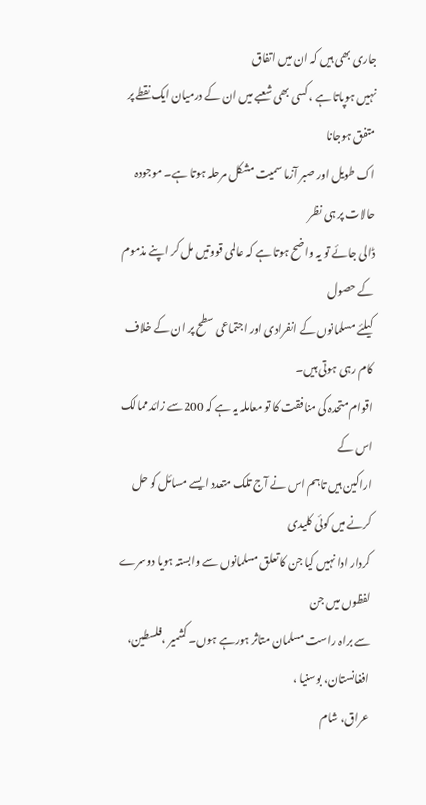جاری بھی ہیں کہ ان میں اتفاق
نہیں ہوپاتا ہے ، کسی بھی شعبے میں ان کے درمیان ایک نقطے پر متفق ہوجانا
اک طویل اور صبر آزما سمیت مشکل مرحلہ ہوتا ہے۔ موجودہ حالات پر ہی نظر
ڈالی جائے تو یہ واضح ہوتا ہے کہ عالمی قووتیں مل کر اپنے مذموم کے حصول
کیلئے مسلمانوں کے انفرادی اور اجتماعی سطح پر ان کے خلاف کام رہی ہوتی ہیں۔
اقوام متحدہ کی منافقت کا تو معاملہ یہ ہے کہ 200سے زائد ممالک اس کے
اراکین ہیں تاہم اس نے آج تلک متعدد ایسے مسائل کو حل کرنے میں کوئی کلیدی
کردار ادا نہیں کیا جن کا تعلق مسلمانوں سے وابستہ ہویا دوسرے لفظوں میں جن
سے براہ راست مسلمان متاثر ہورہے ہوں۔ کشمیر ،فلسطین، افغانستان، بوسنیا ،
عراق، شام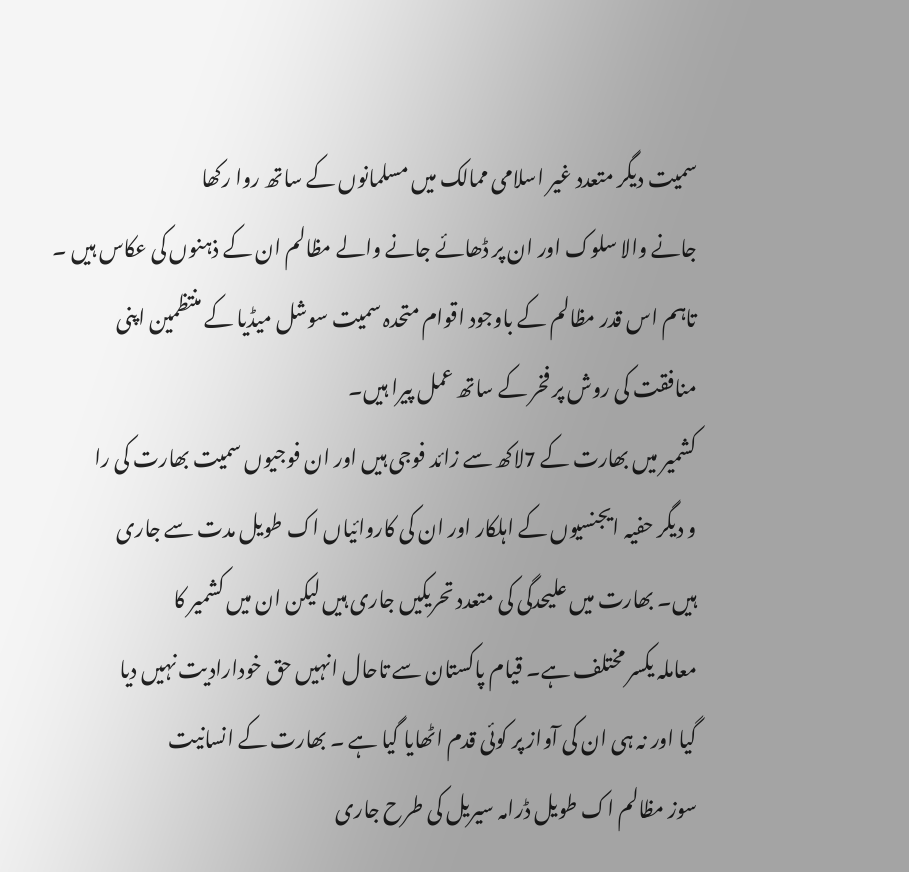سمیت دیگر متعدد غیر اسلامی ممالک میں مسلمانوں کے ساتھ روا رکھا
جانے والا سلوک اور ان پر ڈھائے جانے والے مظالم ان کے ذہنوں کی عکاس ہیں ۔
تاہم اس قدر مظالم کے باوجود اقوام متحدہ سمیت سوشل میڈیا کے منتظمین اپنی
منافقت کی روش پر فخر کے ساتھ عمل پیرا ہیں۔
کشمیر میں بھارت کے 7لاکھ سے زائد فوجی ہیں اور ان فوجیوں سمیت بھارت کی را
و دیگر حفیہ ایجنسیوں کے اہلکار اور ان کی کاروائیاں اک طویل مدت سے جاری
ہیں۔ بھارت میں علیحدگی کی متعدد تحریکیں جاری ہیں لیکن ان میں کشمیر کا
معاملہ یکسر مختلف ہے۔ قیام پاکستان سے تاحال انہیں حق خودارادیت نہیں دیا
گیا اور نہ ہی ان کی آواز پر کوئی قدم اٹھایا گیا ہے ۔ بھارت کے انسانیت
سوز مظالم اک طویل ڈرامہ سیریل کی طرح جاری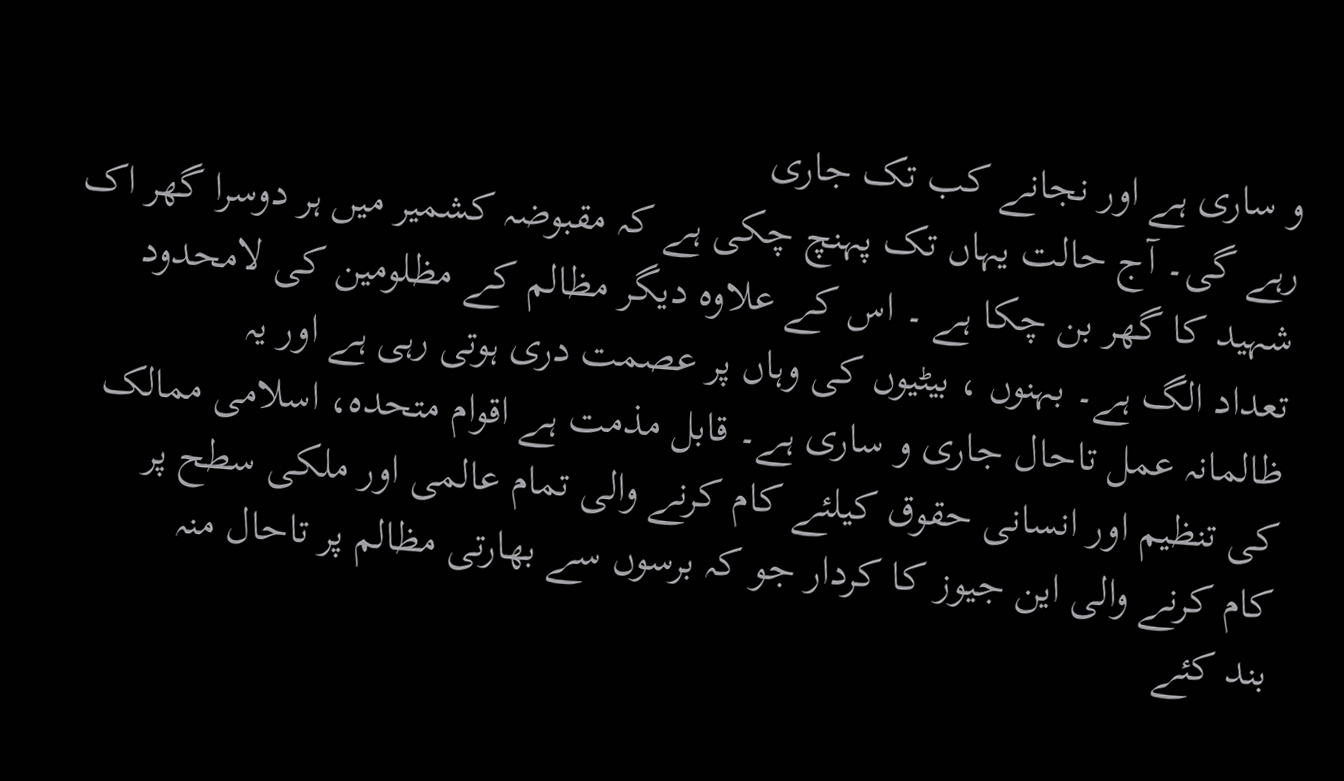و ساری ہے اور نجانے کب تک جاری
رہے گی۔ آج حالت یہاں تک پہنچ چکی ہے کہ مقبوضہ کشمیر میں ہر دوسرا گھر اک
شہید کا گھر بن چکا ہے ۔ اس کے علاوہ دیگر مظالم کے مظلومین کی لامحدود
تعداد الگ ہے۔ بہنوں ، بیٹیوں کی وہاں پر عصمت دری ہوتی رہی ہے اور یہ
ظالمانہ عمل تاحال جاری و ساری ہے۔ قابل مذمت ہے اقوام متحدہ، اسلامی ممالک
کی تنظیم اور انسانی حقوق کیلئے کام کرنے والی تمام عالمی اور ملکی سطح پر
کام کرنے والی این جیوز کا کردار جو کہ برسوں سے بھارتی مظالم پر تاحال منہ
بند کئے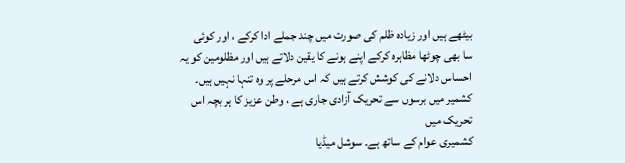بیٹھے ہیں اور زیادہ ظلم کی صورت میں چند جملے ادا کرکے ، اور کوئی
سا بھی چوٹھا مظاہرہ کرکے اپنے ہونے کا یقین دلاتے ہیں اور مظلومین کو یہ
احساس دلانے کی کوشش کرتے ہیں کہ اس مرحلے پر وہ تنہا نہیں ہیں۔
کشمیر میں برسوں سے تحریک آزادی جاری ہے ، وطن عزیز کا ہر بچہ اس تحریک میں
کشمیری عوام کے ساتھ ہے۔ سوشل میڈیا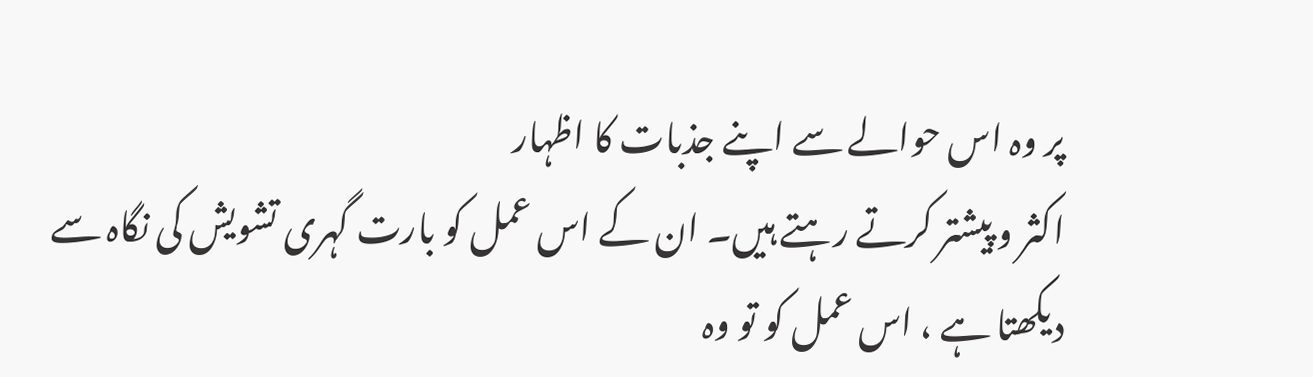پر وہ اس حوالے سے اپنے جذبات کا اظہار
اکثر و پیشتر کرتے رہتے ہیں۔ ان کے اس عمل کو بارت گہری تشویش کی نگاہ سے
دیکھتا ہے ، اس عمل کو تو وہ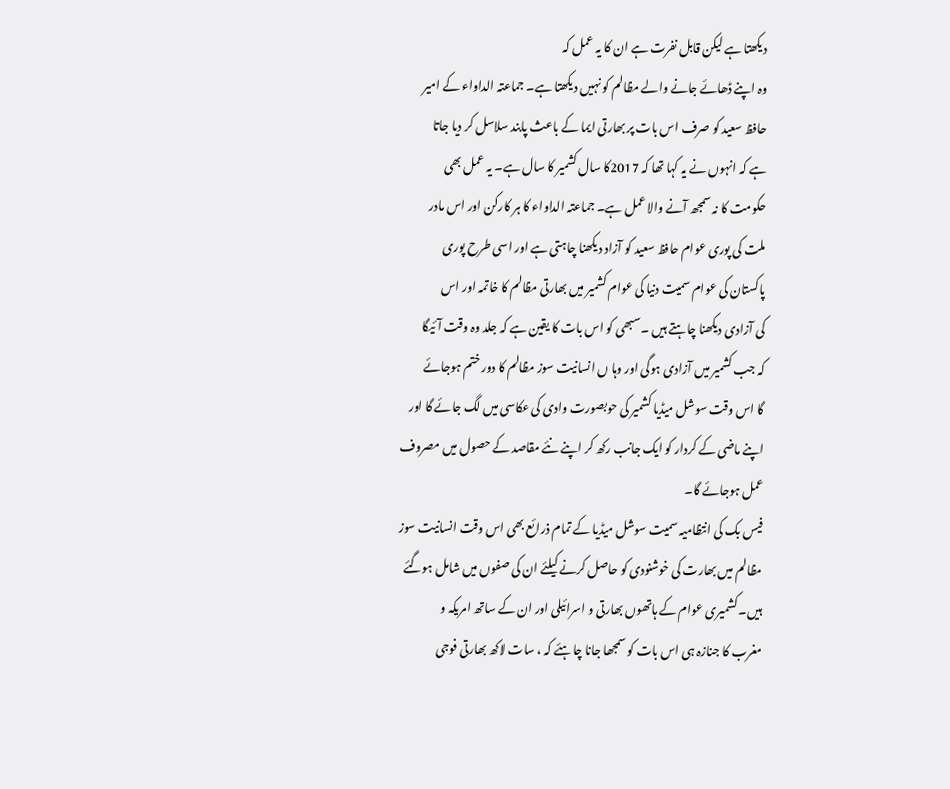دیکھتا ہے لیکن قابل نفرت ہے ان کا یہ عمل کہ
وہ اپنے ڈھائے جانے والے مظالم کو نہیں دیکھتا ہے۔ جماعتہ الداواء کے امیر
حافظ سعید کو صرف اس بات پر بھارتی ایما کے باعث پابند سلاسل کر دیا جاتا
ہے کہ انہوں نے یہ کہا تھا کہ 2017کا سال کشمیر کا سال ہے۔ یہ عمل بھی
حکومت کا نہ سمجھ آنے والا عمل ہے۔ جماعتہ الداواء کا ہر کارکن اور اس مادر
ملت کی پوری عوام حافظ سعید کو آزاد دیکھنا چاہتی ہے اور اسی طرح پوری
پاکستان کی عوام سمیت دنیا کی عوام کشمیر میں بھارتی مظالم کا خاتمہ اور اس
کی آزادی دیکھنا چاہتے ہیں ۔سبھی کو اس بات کا یقین ہے کہ جلد وہ وقت آئیگا
کہ جب کشمیر میں آزادی ہوگی اور وہا ں انسانیت سوز مظالم کا دور ختم ہوجائے
گا اس وقت سوشل میڈیا کشمیر کی حوبصورت وادی کی عکاسی میں لگ جائے گا اور
اپنے ماضی کے کردار کو ایک جانب رکھ کر اپنے نئے مقاصد کے حصول میں مصروف
عمل ہوجائے گا۔
فیس بک کی انتظامیہ سمیت سوشل میڈیا کے تمام ذرائع بھی اس وقت انسانیت سوز
مظالم میں بھارت کی خوشنودی کو حاصل کرنے کیلئے ان کی صفوں میں شامل ہوگئے
ہیں۔ کشمیری عوام کے ہاتھوں بھارتی و اسرائیلی اور ان کے ساتھ امریکہ و
مغرب کا جنازہ ہی اس بات کو سمجھا جانا چاہئے کہ ، سات لاکھ بھارتی فوجی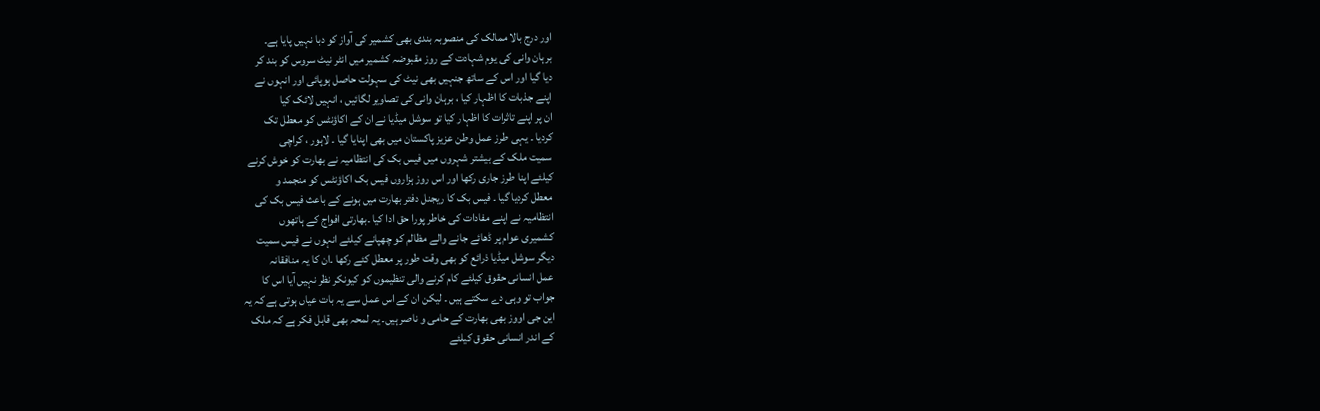اور درج بالا ممالک کی منصوبہ بندی بھی کشمیر کی آواز کو دبا نہیں پایا ہے۔
برہان وانی کی یوم شہادت کے روز مقبوضہ کشمیر میں انٹر نیٹ سروس کو بند کر
دیا گیا اور اس کے ساتھ جنہیں بھی نیٹ کی سہولت حاصل ہوپائی اور انہوں نے
اپنے جذبات کا اظہار کیا ، برہان وانی کی تصاویر لگائیں ، انہیں لائک کیا
ان پر اپنے تاثرات کا اظہار کیا تو سوشل میڈیا نے ان کے اکاؤنٹس کو معطل تک
کردیا ۔ یہی طرز عمل وطن عزیز پاکستان میں بھی اپنایا گیا ۔ لاہور ، کراچی
سمیت ملک کے بیشتر شہروں میں فیس بک کی انتظامیہ نے بھارت کو خوش کرنے
کیلئے اپنا طرز جاری رکھا اور اس روز ہزاروں فیس بک اکاؤنٹس کو منجمد و
معطل کردیا گیا ۔ فیس بک کا ریجنل دفتر بھارت میں ہونے کے باعث فیس بک کی
انتظامیہ نے اپنے مفادات کی خاطر پورا حق ادا کیا ۔بھارتی افواج کے ہاتھوں
کشمیری عوام پر ڈھائے جانے والے مظالم کو چھپانے کیلئے انہوں نے فیس سمیت
دیگر سوشل میڈیا ذرائع کو بھی وقت طور پر معطل کئے رکھا ۔ان کا یہ منافقانہ
عمل انسانی حقوق کیلئے کام کرنے والی تنظیموں کو کیونکر نظر نہیں آیا اس کا
جواب تو وہی دے سکتے ہیں ۔ لیکن ان کے اس عمل سے یہ بات عیاں ہوتی ہے کہ یہ
این جی اووز بھی بھارت کے حامی و ناصر ہیں۔ یہ لمحہ بھی قابل فکر ہے کہ ملک
کے اندر انسانی حقوق کیلئے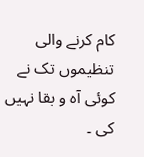کام کرنے والی تنظیموں تک نے کوئی آہ و بقا نہیں
کی ۔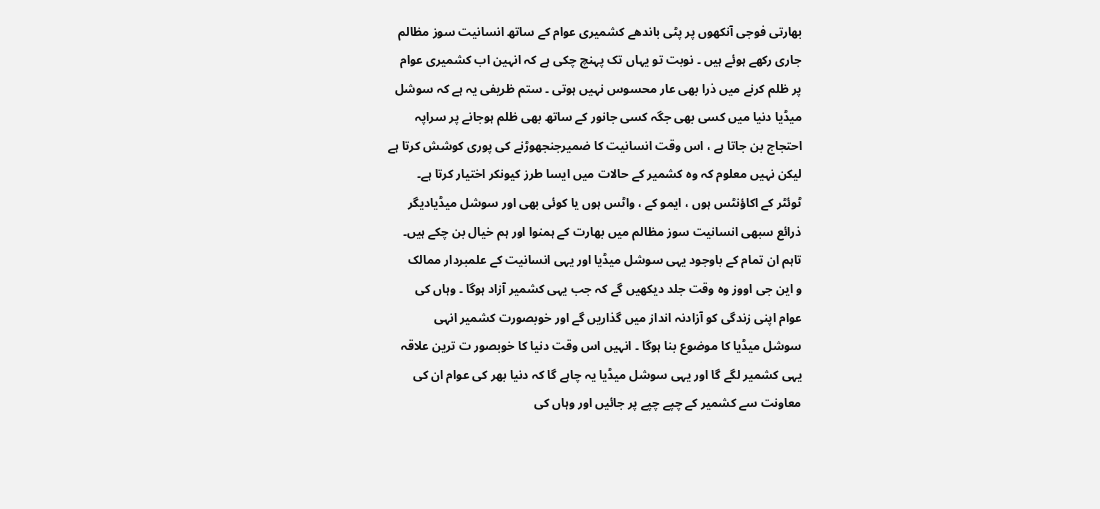بھارتی فوجی آنکھوں پر پٹی باندھے کشمیری عوام کے ساتھ انسانیت سوز مظالم
جاری رکھے ہوئے ہیں ۔ نوبت تو یہاں تک پہنچ چکی ہے کہ انہین اب کشمیری عوام
پر ظلم کرنے میں ذرا بھی عار محسوس نہیں ہوتی ۔ ستم ظریفی یہ ہے کہ سوشل
میڈیا دنیا میں کسی بھی جگہ کسی جانور کے ساتھ بھی ظلم ہوجانے پر سراپہ
احتجاج بن جاتا ہے ، اس وقت انسانیت کا ضمیرجنجھوڑنے کی پوری کوشش کرتا ہے
لیکن نہیں معلوم کہ وہ کشمیر کے حالات میں ایسا طرز کیونکر اختیار کرتا ہے۔
ٹوئٹر کے اکاؤنٹس ہوں ، ایمو کے ، واٹس ہوں یا کوئی بھی اور سوشل میڈیادیگر
ذرائع سبھی انسانیت سوز مظالم میں بھارت کے ہمنوا اور ہم خیال بن چکے ہیں۔
تاہم ان تمام کے باوجود یہی سوشل میڈیا اور یہی انسانیت کے علمبردار ممالک
و این جی اووز وہ وقت جلد دیکھیں گے کہ جب یہی کشمیر آزاد ہوگا ۔ وہاں کی
عوام اپنی زندگی کو آزادنہ انداز میں گذاریں گے اور خوبصورت کشمیر انہی
سوشل میڈیا کا موضوع بنا ہوگا ۔ انہیں اس وقت دنیا کا خوبصور ت ترین علاقہ
یہی کشمیر لگے گا اور یہی سوشل میڈیا یہ چاہے گا کہ دنیا بھر کی عوام ان کی
معاونت سے کشمیر کے چپے چپے پر جائیں اور وہاں کی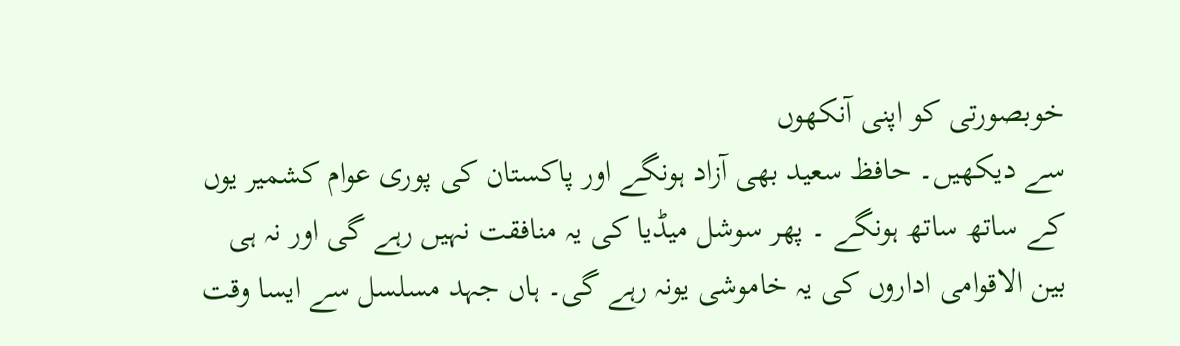خوبصورتی کو اپنی آنکھوں
سے دیکھیں۔ حافظ سعید بھی آزاد ہونگے اور پاکستان کی پوری عوام کشمیر یوں
کے ساتھ ساتھ ہونگے ۔ پھر سوشل میڈیا کی یہ منافقت نہیں رہے گی اور نہ ہی
بین الاقوامی اداروں کی یہ خاموشی یونہ رہے گی۔ ہاں جہد مسلسل سے ایسا وقت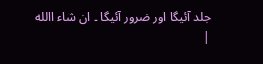جلد آئیگا اور ضرور آئیگا ۔ ان شاء االله
|